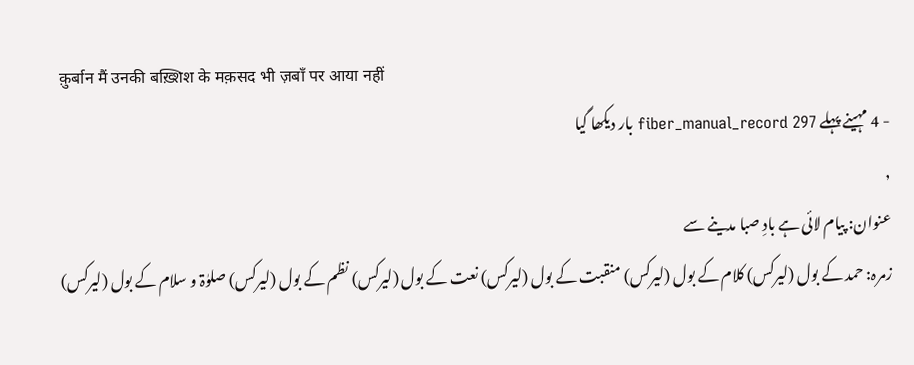क़ुर्बान मैं उनकी बख़्शिश के मक़सद भी ज़बाँ पर आया नहीं
- 4 مہینے پہلے fiber_manual_record 297 بار دیکھا گیا
,
عنوان: پیام لائی ہے بادِ صبا مدینے سے
زمرہ: حمد کے بول (لیرکس) کلام کے بول (لیرکس) منقبت کے بول (لیرکس) نعت کے بول (لیرکس) نظم کے بول (لیرکس) صلوٰۃ و سلام کے بول (لیرکس)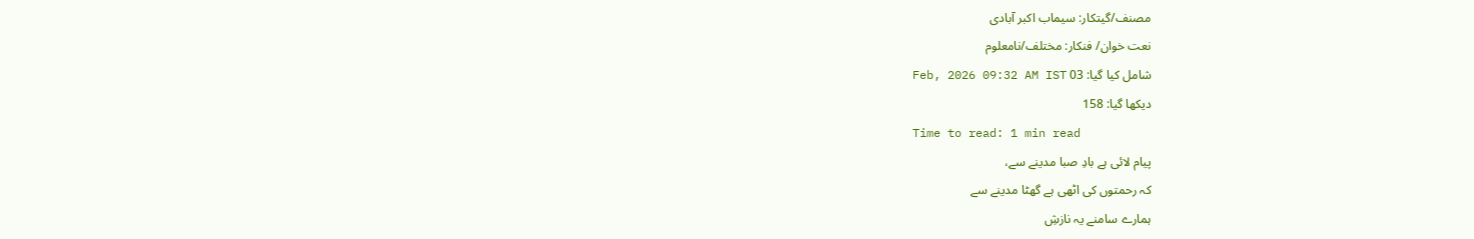مصنف/گیتکار: سیماب اکبر آبادی
نعت خوان/ فنکار: مختلف/نامعلوم
شامل کیا گیا: 03 Feb, 2026 09:32 AM IST
دیکھا گیا: 158
Time to read: 1 min read
پیام لائی ہے بادِ صبا مدینے سے،
کہ رحمتوں کی اٹھی ہے گھٹا مدینے سے
ہمارے سامنے یہ نازشِ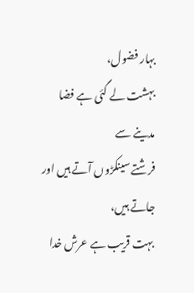بہار فضول،
بہشت لے گئی ہے فضا مدینے سے
فرشتے سینکڑوں آتے ہیں اور جاتے ہیں،
بہت قریب ہے عرش خدا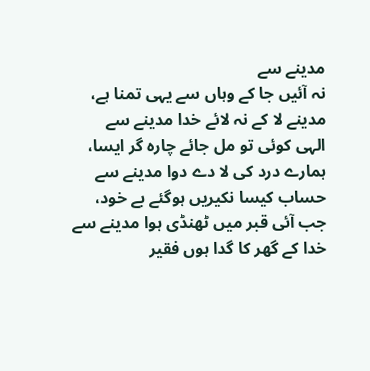مدینے سے
نہ آئیں جا کے وہاں سے یہی تمنا ہے،
مدینے لا کے نہ لائے خدا مدینے سے
الہی کوئی تو مل جائے چارہ گر ایسا،
ہمارے درد کی لا دے دوا مدینے سے
حساب کیسا نکیریں ہوگئے بے خود،
جب آئی قبر میں ٹھنڈی ہوا مدینے سے
خدا کے گھر کا گدا ہوں فقیر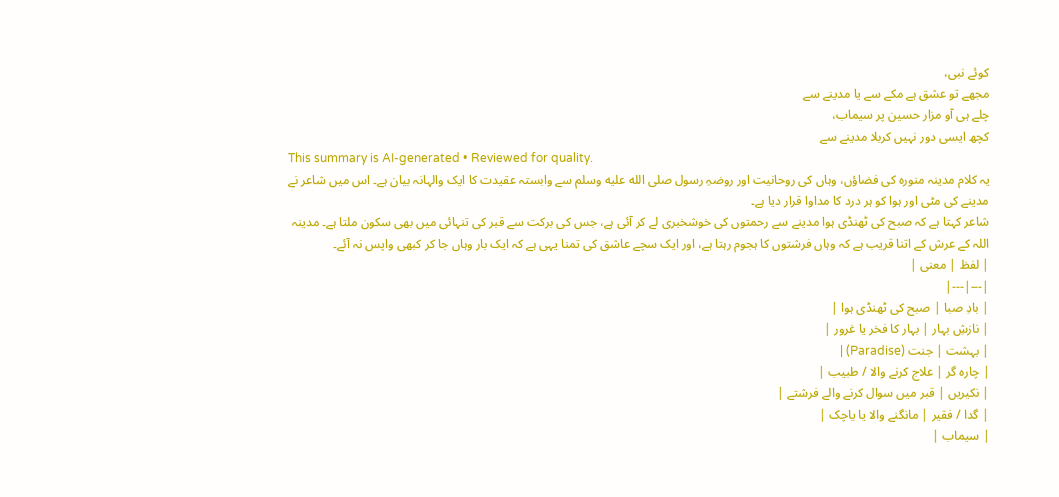کوئے نبی،
مجھے تو عشق ہے مکے سے یا مدینے سے
چلے ہی آو مزار حسین پر سیماب،
کچھ ایسی دور نہیں کربلا مدینے سے
This summary is AI-generated • Reviewed for quality.
یہ کلام مدینہ منورہ کی فضاؤں، وہاں کی روحانیت اور روضہِ رسول صلى الله عليه وسلم سے وابستہ عقیدت کا ایک والہانہ بیان ہے۔ اس میں شاعر نے مدینے کی مٹی اور ہوا کو ہر درد کا مداوا قرار دیا ہے۔
شاعر کہتا ہے کہ صبح کی ٹھنڈی ہوا مدینے سے رحمتوں کی خوشخبری لے کر آئی ہے، جس کی برکت سے قبر کی تنہائی میں بھی سکون ملتا ہے۔ مدینہ اللہ کے عرش کے اتنا قریب ہے کہ وہاں فرشتوں کا ہجوم رہتا ہے، اور ایک سچے عاشق کی تمنا یہی ہے کہ ایک بار وہاں جا کر کبھی واپس نہ آئے۔
| لفظ | معنی |
|---|---|
| بادِ صبا | صبح کی ٹھنڈی ہوا |
| نازشِ بہار | بہار کا فخر یا غرور |
| بہشت | جنت (Paradise) |
| چارہ گر | علاج کرنے والا / طبیب |
| نکیریں | قبر میں سوال کرنے والے فرشتے |
| گدا / فقیر | مانگنے والا یا یاچک |
| سیماب |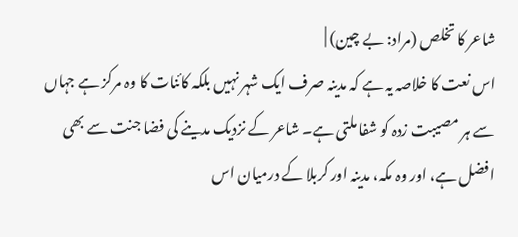شاعر کا تخلص (مراد: بے چین) |
اس نعت کا خلاصہ یہ ہے کہ مدینہ صرف ایک شہر نہیں بلکہ کائنات کا وہ مرکز ہے جہاں سے ہر مصیبت زدہ کو شفا ملتی ہے۔ شاعر کے نزدیک مدینے کی فضا جنت سے بھی افضل ہے، اور وہ مکہ، مدینہ اور کربلا کے درمیان اس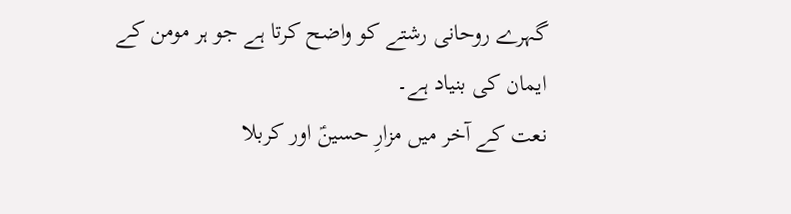گہرے روحانی رشتے کو واضح کرتا ہے جو ہر مومن کے ایمان کی بنیاد ہے۔
نعت کے آخر میں مزارِ حسینؑ اور کربلا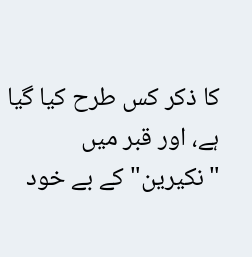کا ذکر کس طرح کیا گیا ہے، اور قبر میں "نکیرین" کے بے خود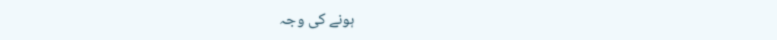ہونے کی وجہ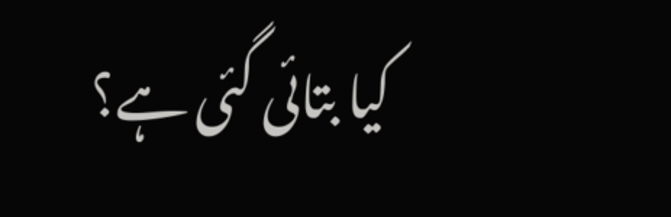کیا بتائی گئی ہے؟